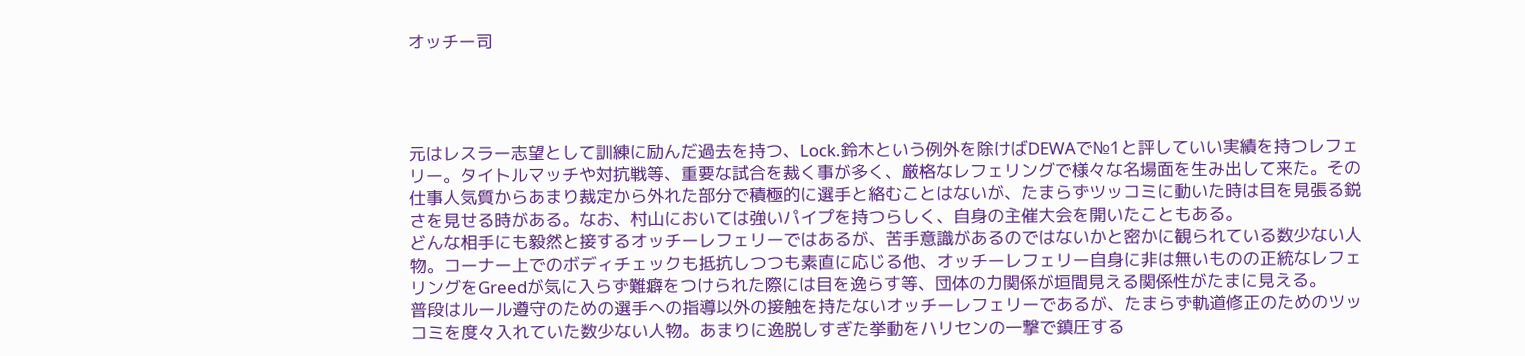オッチー司




元はレスラー志望として訓練に励んだ過去を持つ、Lock.鈴木という例外を除けばDEWAで№1と評していい実績を持つレフェリー。タイトルマッチや対抗戦等、重要な試合を裁く事が多く、厳格なレフェリングで様々な名場面を生み出して来た。その仕事人気質からあまり裁定から外れた部分で積極的に選手と絡むことはないが、たまらずツッコミに動いた時は目を見張る鋭さを見せる時がある。なお、村山においては強いパイプを持つらしく、自身の主催大会を開いたこともある。
どんな相手にも毅然と接するオッチーレフェリーではあるが、苦手意識があるのではないかと密かに観られている数少ない人物。コーナー上でのボディチェックも抵抗しつつも素直に応じる他、オッチーレフェリー自身に非は無いものの正統なレフェリングをGreedが気に入らず難癖をつけられた際には目を逸らす等、団体の力関係が垣間見える関係性がたまに見える。
普段はルール遵守のための選手への指導以外の接触を持たないオッチーレフェリーであるが、たまらず軌道修正のためのツッコミを度々入れていた数少ない人物。あまりに逸脱しすぎた挙動をハリセンの一撃で鎮圧する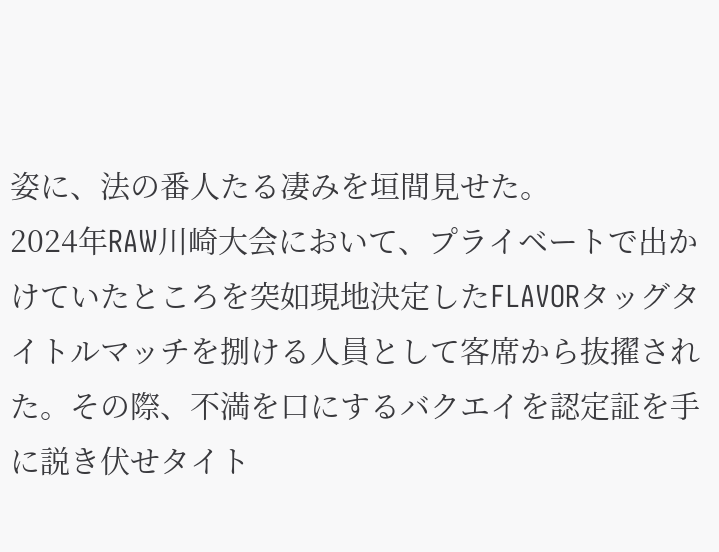姿に、法の番人たる凄みを垣間見せた。
2024年RAW川崎大会において、プライベートで出かけていたところを突如現地決定したFLAVORタッグタイトルマッチを捌ける人員として客席から抜擢された。その際、不満を口にするバクエイを認定証を手に説き伏せタイト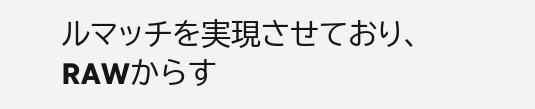ルマッチを実現させており、RAWからす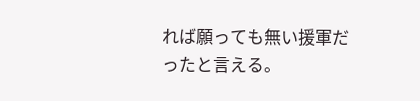れば願っても無い援軍だったと言える。